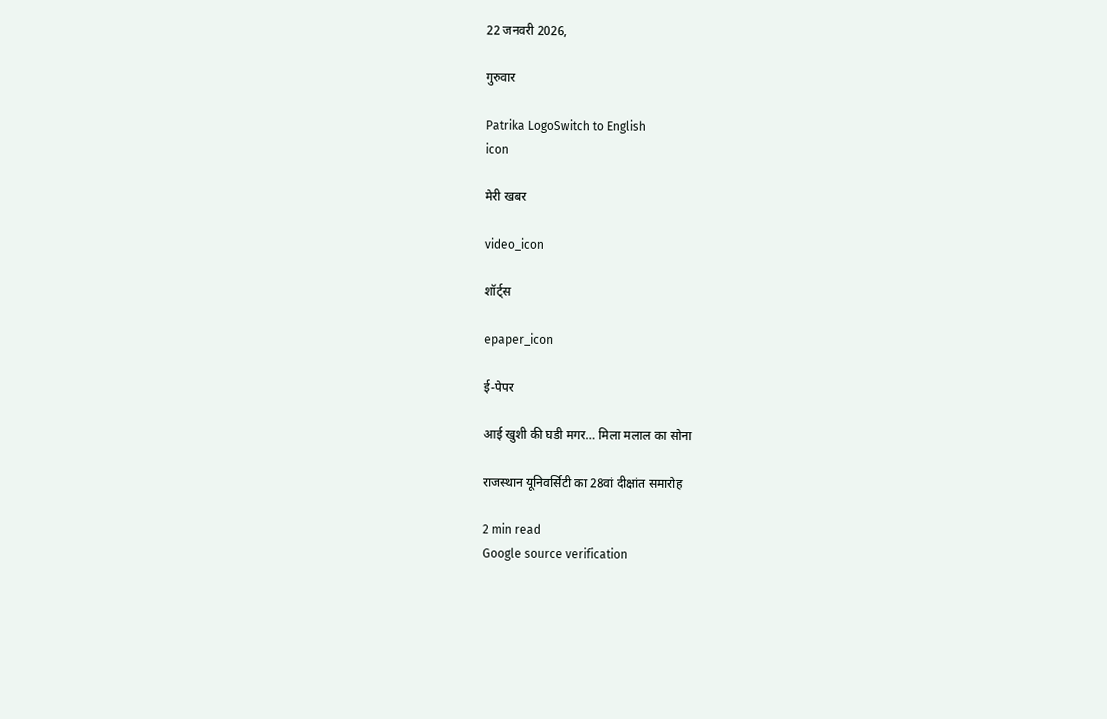22 जनवरी 2026,

गुरुवार

Patrika LogoSwitch to English
icon

मेरी खबर

video_icon

शॉर्ट्स

epaper_icon

ई-पेपर

आई खुशी की घडी मगर… मिला मलाल का सोना

राजस्थान यूनिवर्सिटी का 28वां दीक्षांत समारोह

2 min read
Google source verification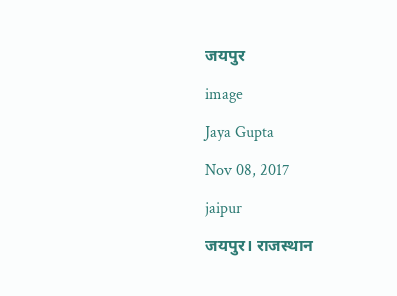जयपुर

image

Jaya Gupta

Nov 08, 2017

jaipur

जयपुर। राजस्थान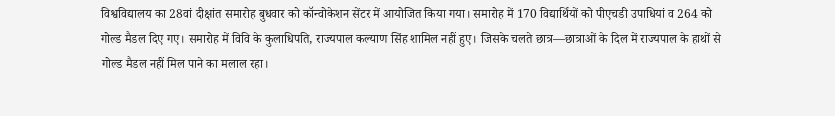विश्वविद्यालय का 28वां दीक्षांत समारोह बुधवार को कॉन्वोकेशन सेंटर में आयोजित किया गया। समारोह में 170 विद्यार्थियों को पीएचडी उपाधियां व 264 को गोल्ड मैडल दिए गए। समारोह में विवि के कुलाधिपति, राज्यपाल कल्याण सिंह शामिल नहीं हुए। जिसके चलते छात्र—छात्राओं के दिल में राज्यपाल के हाथों से गोल्ड मैडल नहीं मिल पाने का मलाल रहा।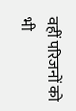वहीं परिजनों को भी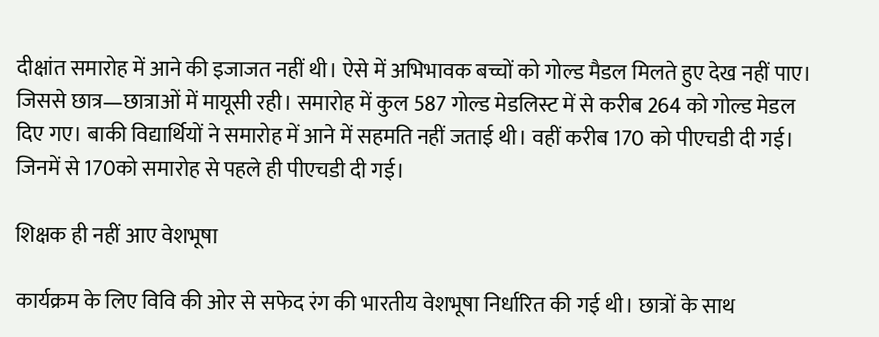दीक्षांत समारोह में आने की इजाजत नहीं थी। ऐसे में अभिभावक बच्चों को गोल्ड मैडल मिलते हुए देख नहीं पाए। जिससे छात्र—छात्राओं में मायूसी रही। समारोह में कुल 587 गोल्ड मेडलिस्ट में से करीब 264 को गोल्ड मेडल दिए गए। बाकी विद्यार्थियों ने समारोह में आने में सहमति नहीं जताई थी। वहीं करीब 170 को पीएचडी दी गई। जिनमें से 170को समारोह से पहले ही पीएचडी दी गई।

शिक्षक ही नहीं आए वेशभूषा

कार्यक्रम के लिए विवि की ओर से सफेद रंग की भारतीय वेशभूषा निर्धारित की गई थी। छात्रों के साथ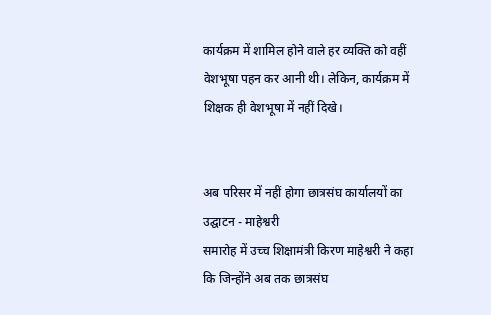कार्यक्रम में शामिल होने वाले हर व्यक्ति को वहीं वेशभूषा पहन कर आनी थी। लेकिन, कार्यक्रम में शिक्षक ही वेशभूषा में नहीं दिखे।


अब परिसर में नहीं होगा छात्रसंघ कार्यालयों का उद्घाटन - माहेश्वरी
समारोह में उच्च शिक्षामंत्री किरण माहेश्वरी ने कहा कि जिन्होंने अब तक छात्रसंघ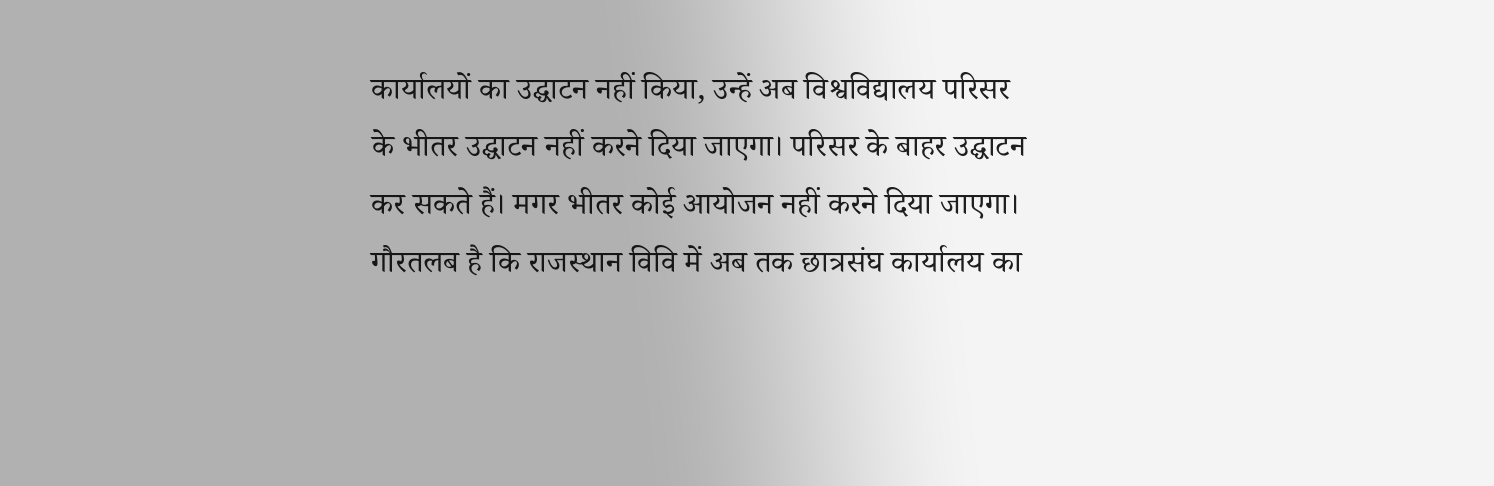कार्यालयों का उद्घाटन नहीं किया, उन्हें अब विश्वविद्यालय परिसर के भीतर उद्घाटन नहीं करने दिया जाएगा। परिसर के बाहर उद्घाटन कर सकते हैं। मगर भीतर कोई आयोजन नहीं करने दिया जाएगा। गौरतलब है कि राजस्थान विवि में अब तक छात्रसंघ कार्यालय का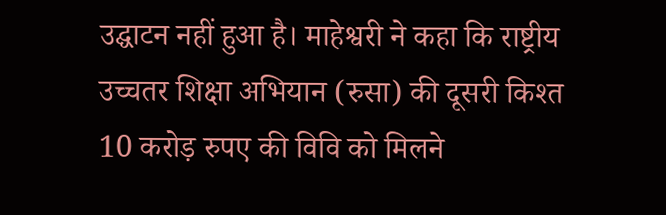उद्घाटन नहीं हुआ है। माहेश्वरी ने कहा कि राष्ट्रीय उच्चतर शिक्षा अभियान (रुसा) की दूसरी किश्त 10 करोड़ रुपए की विवि को मिलने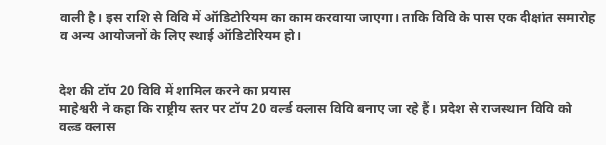वाली है। इस राशि से विवि में ऑडिटोरियम का काम करवाया जाएगा। ताकि विवि के पास एक दीक्षांत समारोह व अन्य आयोजनों के लिए स्थाई ऑडिटोरियम हो।


देश की टॉप 20 विवि में शामिल करने का प्रयास
माहेश्वरी ने कहा कि राष्ट्रीय स्तर पर टॉप 20 वर्ल्ड क्लास विवि बनाए जा रहे हैं। प्रदेश से राजस्थान विवि को वल्र्ड क्लास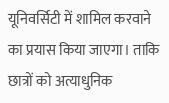यूनिवर्सिटी में शामिल करवाने का प्रयास किया जाएगा। ताकि छात्रों को अत्याधुनिक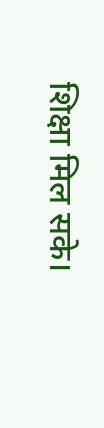शिक्षा मिल सके।